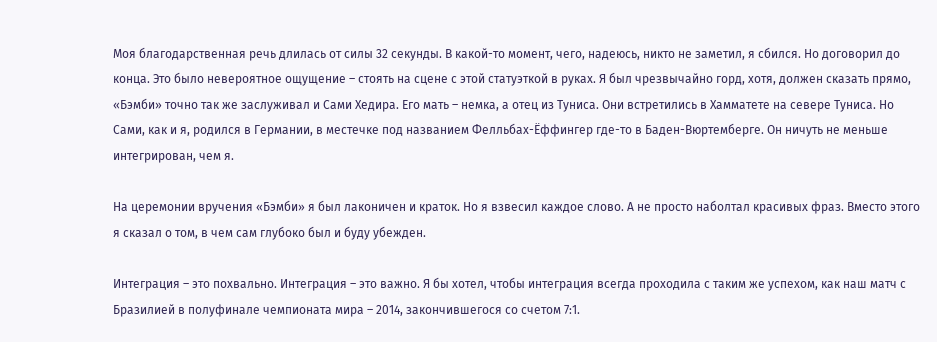Моя благодарственная речь длилась от силы 32 секунды. В какой-то момент, чего, надеюсь, никто не заметил, я сбился. Но договорил до конца. Это было невероятное ощущение – стоять на сцене с этой статуэткой в руках. Я был чрезвычайно горд, хотя, должен сказать прямо, «Бэмби» точно так же заслуживал и Сами Хедира. Его мать – немка, а отец из Туниса. Они встретились в Хамматете на севере Туниса. Но Сами, как и я, родился в Германии, в местечке под названием Фелльбах-Ёффингер где-то в Баден-Вюртемберге. Он ничуть не меньше интегрирован, чем я.

На церемонии вручения «Бэмби» я был лаконичен и краток. Но я взвесил каждое слово. А не просто наболтал красивых фраз. Вместо этого я сказал о том, в чем сам глубоко был и буду убежден.

Интеграция – это похвально. Интеграция – это важно. Я бы хотел, чтобы интеграция всегда проходила с таким же успехом, как наш матч с Бразилией в полуфинале чемпионата мира – 2014, закончившегося со счетом 7:1.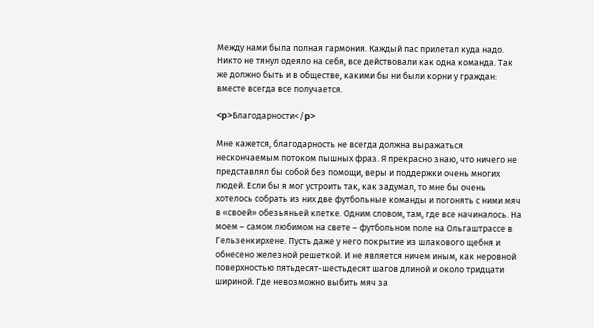Между нами была полная гармония. Каждый пас прилетал куда надо. Никто не тянул одеяло на себя, все действовали как одна команда. Так же должно быть и в обществе, какими бы ни были корни у граждан: вместе всегда все получается.

<p>Благодарности</p>

Мне кажется, благодарность не всегда должна выражаться нескончаемым потоком пышных фраз. Я прекрасно знаю, что ничего не представлял бы собой без помощи, веры и поддержки очень многих людей. Если бы я мог устроить так, как задумал, то мне бы очень хотелось собрать из них две футбольные команды и погонять с ними мяч в «своей» обезьяньей клетке. Одним словом, там, где все начиналось. На моем – самом любимом на свете – футбольном поле на Ольгаштрассе в Гельзенкирхене. Пусть даже у него покрытие из шлакового щебня и обнесено железной решеткой. И не является ничем иным, как неровной поверхностью пятьдесят-шестьдесят шагов длиной и около тридцати шириной. Где невозможно выбить мяч за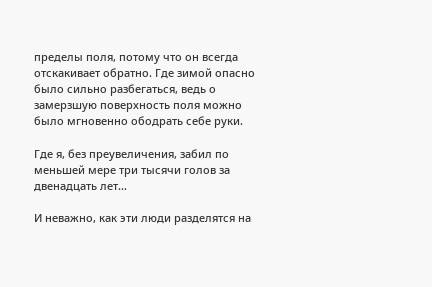пределы поля, потому что он всегда отскакивает обратно. Где зимой опасно было сильно разбегаться, ведь о замерзшую поверхность поля можно было мгновенно ободрать себе руки.

Где я, без преувеличения, забил по меньшей мере три тысячи голов за двенадцать лет…

И неважно, как эти люди разделятся на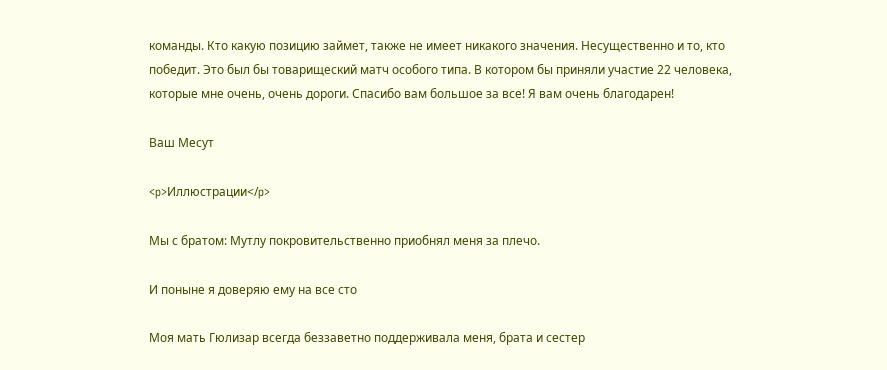команды. Кто какую позицию займет, также не имеет никакого значения. Несущественно и то, кто победит. Это был бы товарищеский матч особого типа. В котором бы приняли участие 22 человека, которые мне очень, очень дороги. Спасибо вам большое за все! Я вам очень благодарен!

Ваш Месут

<p>Иллюстрации</p>

Мы с братом: Мутлу покровительственно приобнял меня за плечо.

И поныне я доверяю ему на все сто

Моя мать Гюлизар всегда беззаветно поддерживала меня, брата и сестер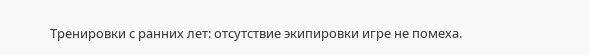Тренировки с ранних лет: отсутствие экипировки игре не помеха.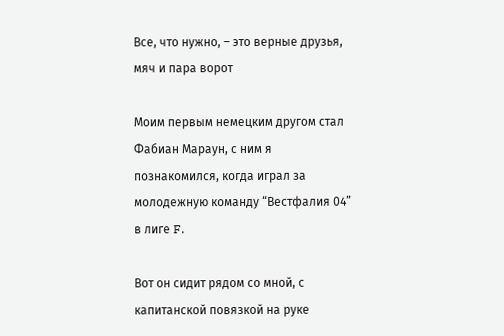Все, что нужно, – это верные друзья, мяч и пара ворот

Моим первым немецким другом стал Фабиан Мараун, с ним я познакомился, когда играл за молодежную команду “Вестфалия 04” в лиге F.

Вот он сидит рядом со мной, с капитанской повязкой на руке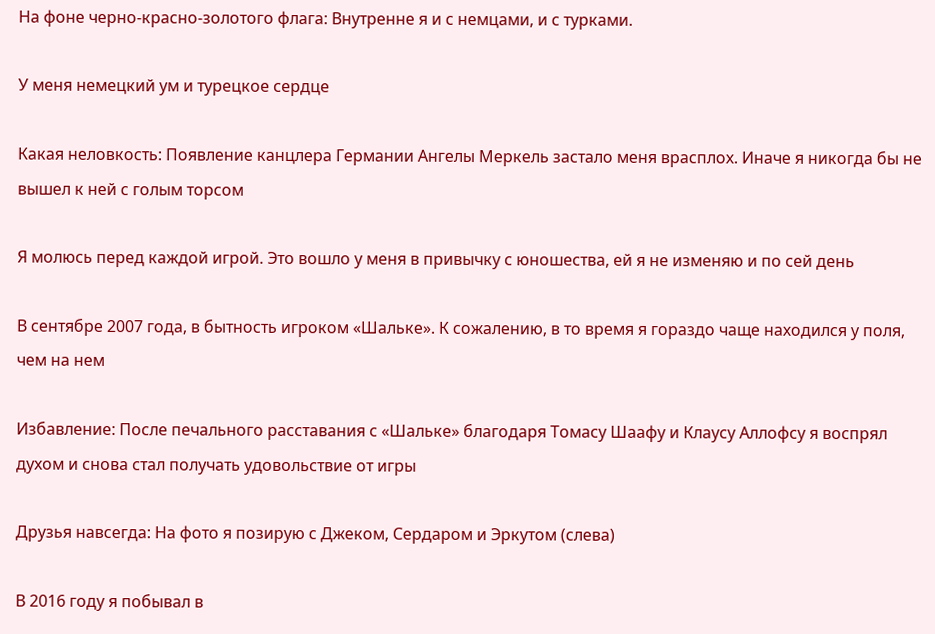На фоне черно-красно-золотого флага: Внутренне я и с немцами, и с турками.

У меня немецкий ум и турецкое сердце

Какая неловкость: Появление канцлера Германии Ангелы Меркель застало меня врасплох. Иначе я никогда бы не вышел к ней с голым торсом

Я молюсь перед каждой игрой. Это вошло у меня в привычку с юношества, ей я не изменяю и по сей день

В сентябре 2007 года, в бытность игроком «Шальке». К сожалению, в то время я гораздо чаще находился у поля, чем на нем

Избавление: После печального расставания с «Шальке» благодаря Томасу Шаафу и Клаусу Аллофсу я воспрял духом и снова стал получать удовольствие от игры

Друзья навсегда: На фото я позирую с Джеком, Сердаром и Эркутом (слева)

В 2016 году я побывал в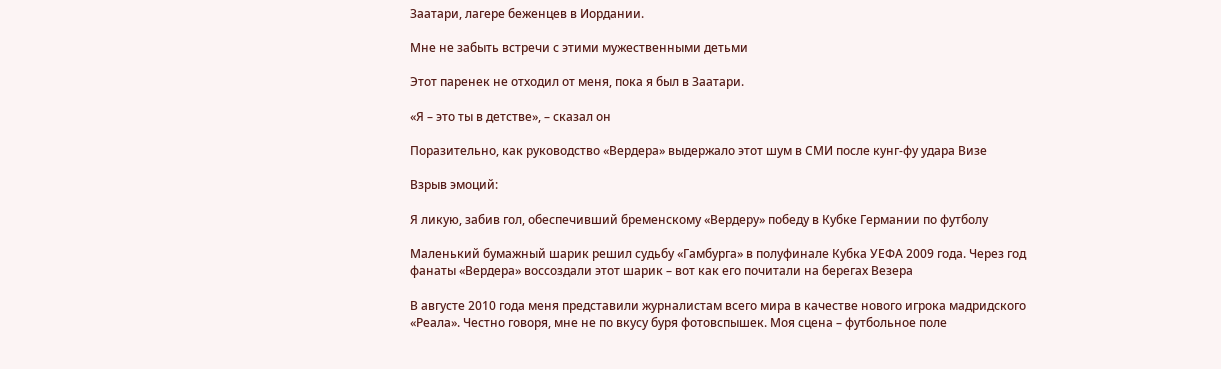Заатари, лагере беженцев в Иордании.

Мне не забыть встречи с этими мужественными детьми

Этот паренек не отходил от меня, пока я был в Заатари.

«Я – это ты в детстве», – сказал он

Поразительно, как руководство «Вердера» выдержало этот шум в СМИ после кунг-фу удара Визе

Взрыв эмоций:

Я ликую, забив гол, обеспечивший бременскому «Вердеру» победу в Кубке Германии по футболу

Маленький бумажный шарик решил судьбу «Гамбурга» в полуфинале Кубка УЕФА 2009 года. Через год фанаты «Вердера» воссоздали этот шарик – вот как его почитали на берегах Везера

В августе 2010 года меня представили журналистам всего мира в качестве нового игрока мадридского «Реала». Честно говоря, мне не по вкусу буря фотовспышек. Моя сцена – футбольное поле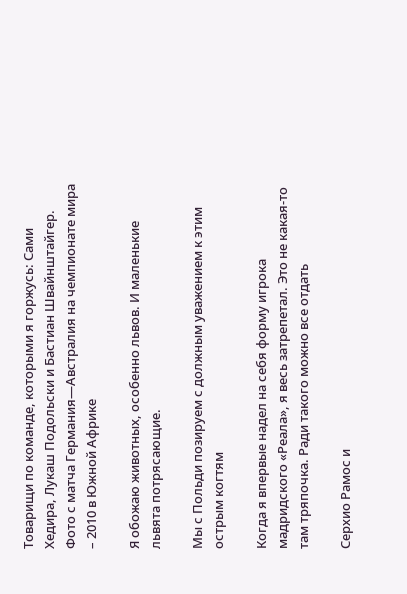Товарищи по команде, которыми я горжусь: Сами Хедира, Лукаш Подольски и Бастиан Швайнштайгер. Фото с матча Германия—Австралия на чемпионате мира – 2010 в Южной Африке

Я обожаю животных, особенно львов. И маленькие львята потрясающие.

Мы с Польди позируем с должным уважением к этим острым когтям

Когда я впервые надел на себя форму игрока мадридского «Реала», я весь затрепетал. Это не какая-то там тряпочка. Ради такого можно все отдать

Серхио Рамос и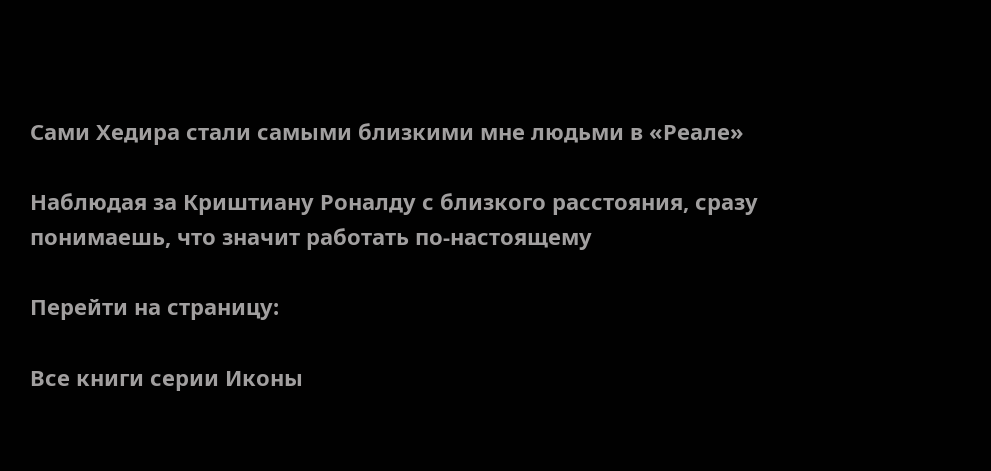Сами Хедира стали самыми близкими мне людьми в «Реале»

Наблюдая за Криштиану Роналду с близкого расстояния, сразу понимаешь, что значит работать по-настоящему

Перейти на страницу:

Все книги серии Иконы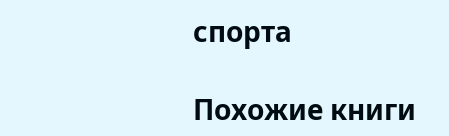спорта

Похожие книги